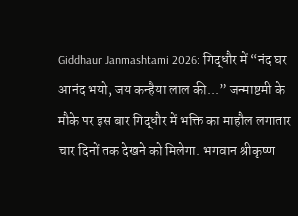Giddhaur Janmashtami 2026: गिद्धौर में “नंद घर आनंद भयो, जय कन्हैया लाल की...” जन्माष्टमी के मौके पर इस बार गिद्धौर में भक्ति का माहौल लगातार चार दिनों तक देखने को मिलेगा. भगवान श्रीकृष्ण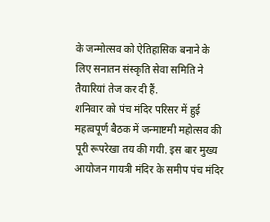के जन्मोत्सव को ऐतिहासिक बनाने के लिए सनातन संस्कृति सेवा समिति ने तैयारियां तेज कर दी हैं.
शनिवार को पंच मंदिर परिसर में हुई महत्वपूर्ण बैठक में जन्माष्टमी महोत्सव की पूरी रूपरेखा तय की गयी. इस बार मुख्य आयोजन गायत्री मंदिर के समीप पंच मंदिर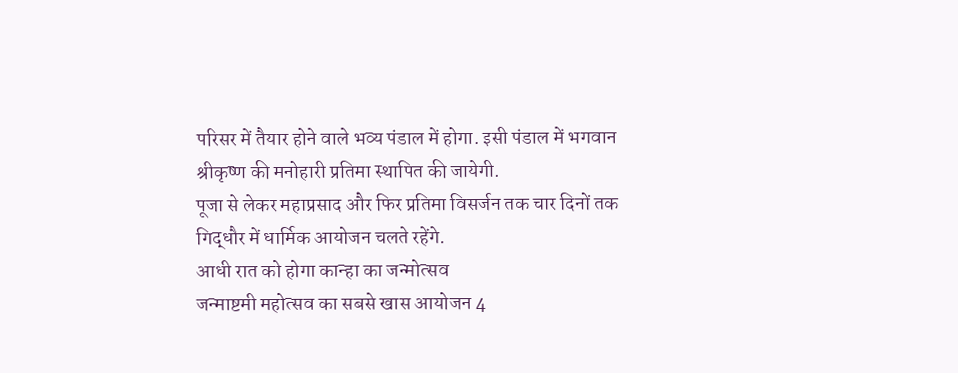परिसर में तैयार होने वाले भव्य पंडाल में होगा. इसी पंडाल में भगवान श्रीकृष्ण की मनोहारी प्रतिमा स्थापित की जायेगी.
पूजा से लेकर महाप्रसाद और फिर प्रतिमा विसर्जन तक चार दिनों तक गिद्धौर में धार्मिक आयोजन चलते रहेंगे.
आधी रात को होगा कान्हा का जन्मोत्सव
जन्माष्टमी महोत्सव का सबसे खास आयोजन 4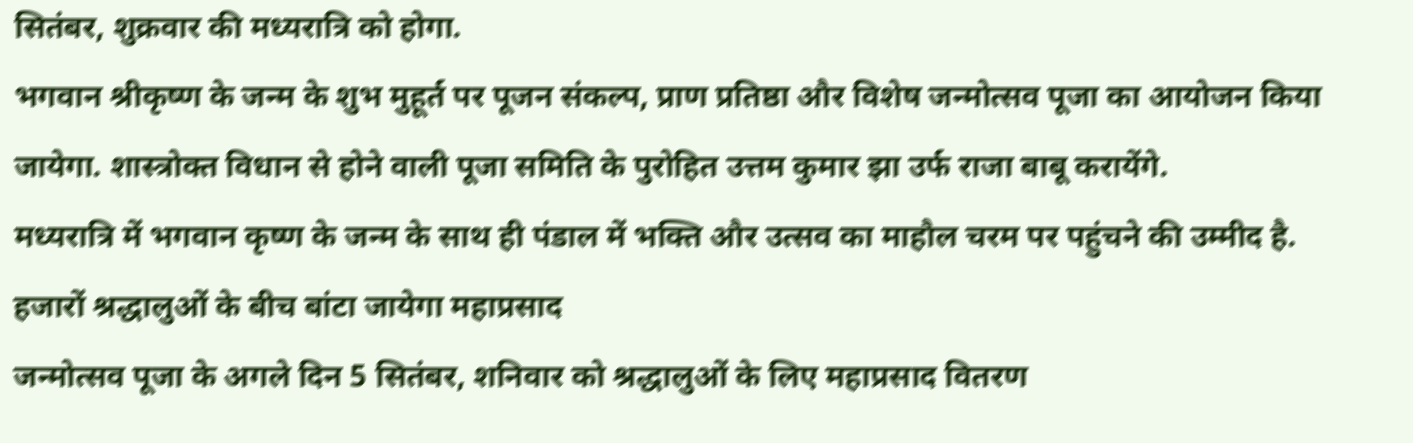सितंबर, शुक्रवार की मध्यरात्रि को होगा.
भगवान श्रीकृष्ण के जन्म के शुभ मुहूर्त पर पूजन संकल्प, प्राण प्रतिष्ठा और विशेष जन्मोत्सव पूजा का आयोजन किया जायेगा. शास्त्रोक्त विधान से होने वाली पूजा समिति के पुरोहित उत्तम कुमार झा उर्फ राजा बाबू करायेंगे.
मध्यरात्रि में भगवान कृष्ण के जन्म के साथ ही पंडाल में भक्ति और उत्सव का माहौल चरम पर पहुंचने की उम्मीद है.
हजारों श्रद्धालुओं के बीच बांटा जायेगा महाप्रसाद
जन्मोत्सव पूजा के अगले दिन 5 सितंबर, शनिवार को श्रद्धालुओं के लिए महाप्रसाद वितरण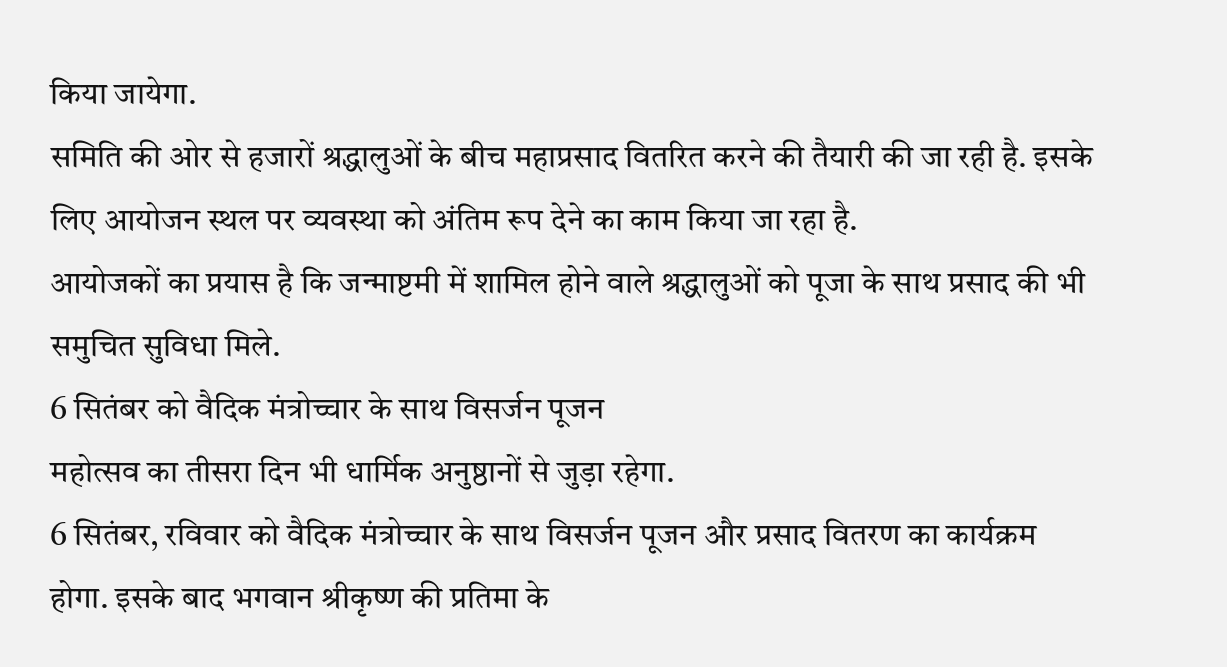किया जायेगा.
समिति की ओर से हजारों श्रद्धालुओं के बीच महाप्रसाद वितरित करने की तैयारी की जा रही है. इसके लिए आयोजन स्थल पर व्यवस्था को अंतिम रूप देने का काम किया जा रहा है.
आयोजकों का प्रयास है कि जन्माष्टमी में शामिल होने वाले श्रद्धालुओं को पूजा के साथ प्रसाद की भी समुचित सुविधा मिले.
6 सितंबर को वैदिक मंत्रोच्चार के साथ विसर्जन पूजन
महोत्सव का तीसरा दिन भी धार्मिक अनुष्ठानों से जुड़ा रहेगा.
6 सितंबर, रविवार को वैदिक मंत्रोच्चार के साथ विसर्जन पूजन और प्रसाद वितरण का कार्यक्रम होगा. इसके बाद भगवान श्रीकृष्ण की प्रतिमा के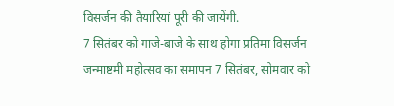विसर्जन की तैयारियां पूरी की जायेंगी.
7 सितंबर को गाजे-बाजे के साथ होगा प्रतिमा विसर्जन
जन्माष्टमी महोत्सव का समापन 7 सितंबर, सोमवार को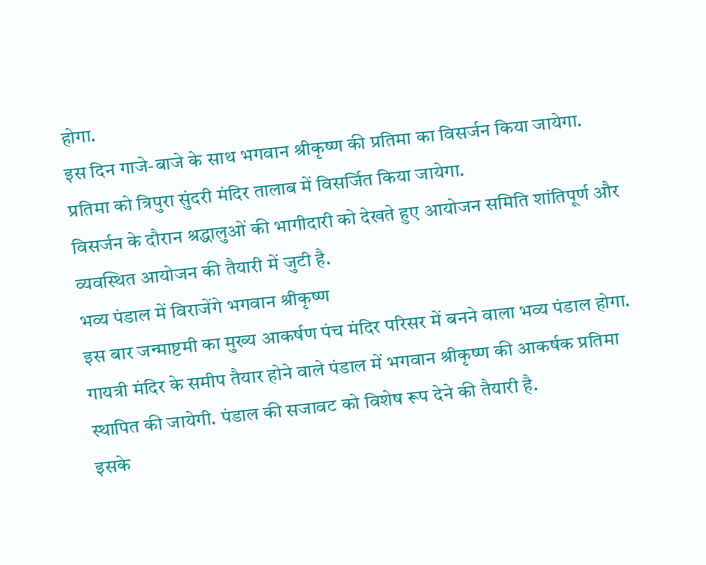होगा.
इस दिन गाजे-बाजे के साथ भगवान श्रीकृष्ण की प्रतिमा का विसर्जन किया जायेगा. प्रतिमा को त्रिपुरा सुंदरी मंदिर तालाब में विसर्जित किया जायेगा.
विसर्जन के दौरान श्रद्धालुओं की भागीदारी को देखते हुए आयोजन समिति शांतिपूर्ण और व्यवस्थित आयोजन की तैयारी में जुटी है.
भव्य पंडाल में विराजेंगे भगवान श्रीकृष्ण
इस बार जन्माष्टमी का मुख्य आकर्षण पंच मंदिर परिसर में बनने वाला भव्य पंडाल होगा.
गायत्री मंदिर के समीप तैयार होने वाले पंडाल में भगवान श्रीकृष्ण की आकर्षक प्रतिमा स्थापित की जायेगी. पंडाल की सजावट को विशेष रूप देने की तैयारी है.
इसके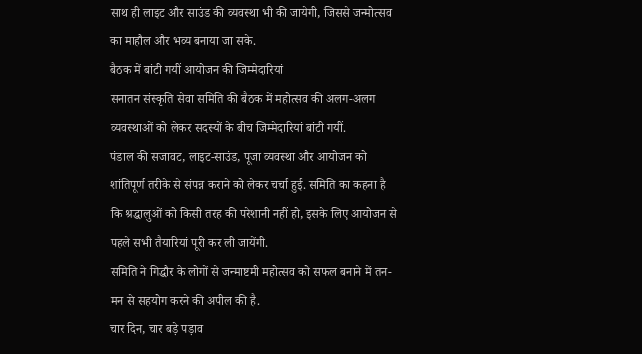साथ ही लाइट और साउंड की व्यवस्था भी की जायेगी, जिससे जन्मोत्सव का माहौल और भव्य बनाया जा सके.
बैठक में बांटी गयीं आयोजन की जिम्मेदारियां
सनातन संस्कृति सेवा समिति की बैठक में महोत्सव की अलग-अलग व्यवस्थाओं को लेकर सदस्यों के बीच जिम्मेदारियां बांटी गयीं.
पंडाल की सजावट, लाइट-साउंड, पूजा व्यवस्था और आयोजन को शांतिपूर्ण तरीके से संपन्न कराने को लेकर चर्चा हुई. समिति का कहना है कि श्रद्धालुओं को किसी तरह की परेशानी नहीं हो, इसके लिए आयोजन से पहले सभी तैयारियां पूरी कर ली जायेंगी.
समिति ने गिद्धौर के लोगों से जन्माष्टमी महोत्सव को सफल बनाने में तन-मन से सहयोग करने की अपील की है.
चार दिन, चार बड़े पड़ाव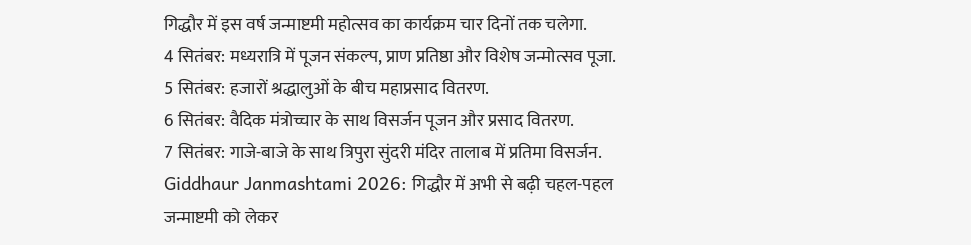गिद्धौर में इस वर्ष जन्माष्टमी महोत्सव का कार्यक्रम चार दिनों तक चलेगा.
4 सितंबर: मध्यरात्रि में पूजन संकल्प, प्राण प्रतिष्ठा और विशेष जन्मोत्सव पूजा.
5 सितंबर: हजारों श्रद्धालुओं के बीच महाप्रसाद वितरण.
6 सितंबर: वैदिक मंत्रोच्चार के साथ विसर्जन पूजन और प्रसाद वितरण.
7 सितंबर: गाजे-बाजे के साथ त्रिपुरा सुंदरी मंदिर तालाब में प्रतिमा विसर्जन.
Giddhaur Janmashtami 2026: गिद्धौर में अभी से बढ़ी चहल-पहल
जन्माष्टमी को लेकर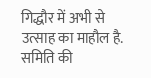गिद्धौर में अभी से उत्साह का माहौल है. समिति की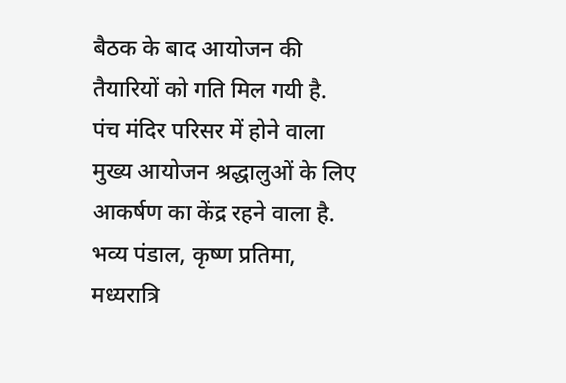बैठक के बाद आयोजन की तैयारियों को गति मिल गयी है.
पंच मंदिर परिसर में होने वाला मुख्य आयोजन श्रद्धालुओं के लिए आकर्षण का केंद्र रहने वाला है. भव्य पंडाल, कृष्ण प्रतिमा, मध्यरात्रि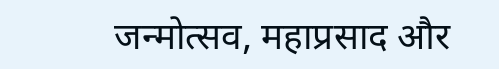जन्मोत्सव, महाप्रसाद और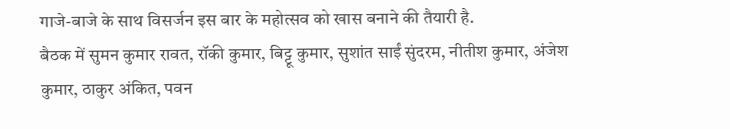गाजे-बाजे के साथ विसर्जन इस बार के महोत्सव को खास बनाने की तैयारी है.
बैठक में सुमन कुमार रावत, रॉकी कुमार, बिट्टू कुमार, सुशांत साईं सुंदरम, नीतीश कुमार, अंजेश कुमार, ठाकुर अंकित, पवन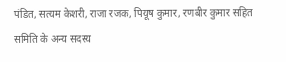पंडित, सत्यम केशरी, राजा रजक, पियूष कुमार, रणबीर कुमार सहित समिति के अन्य सदस्य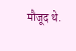मौजूद थे.